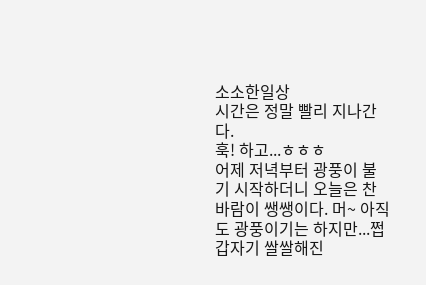소소한일상
시간은 정말 빨리 지나간다.
훅! 하고...ㅎㅎㅎ
어제 저녁부터 광풍이 불기 시작하더니 오늘은 찬바람이 쌩쌩이다. 머~ 아직도 광풍이기는 하지만...쩝
갑자기 쌀쌀해진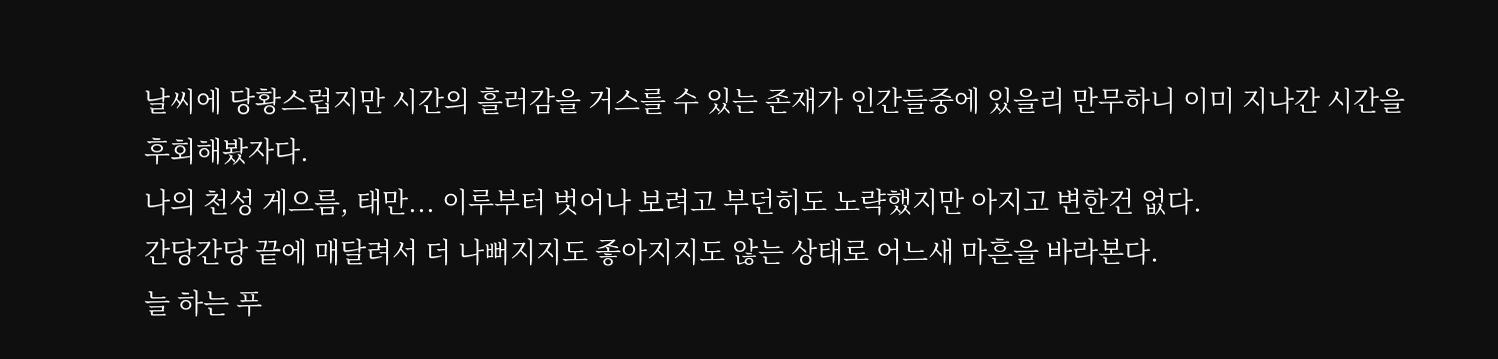날씨에 당황스럽지만 시간의 흘러감을 거스를 수 있는 존재가 인간들중에 있을리 만무하니 이미 지나간 시간을 후회해봤자다.
나의 천성 게으름, 태만... 이루부터 벗어나 보려고 부던히도 노략했지만 아지고 변한건 없다.
간당간당 끝에 매달려서 더 나뻐지지도 좋아지지도 않는 상태로 어느새 마흔을 바라본다.
늘 하는 푸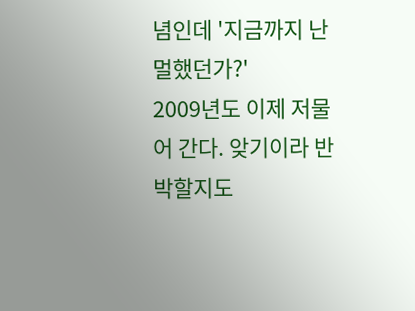념인데 '지금까지 난 멀했던가?'
2009년도 이제 저물어 간다. 앚기이라 반박할지도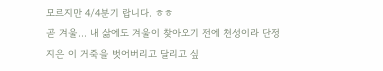모르지만 4/4분기 랍니다. ㅎㅎ
곧 겨울... 내 삶에도 겨울이 찾아오기 전에 천성이라 단정지은 이 거죽을 벗어버리고 달리고 싶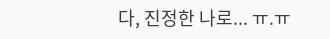다, 진정한 나로... ㅠ.ㅠ